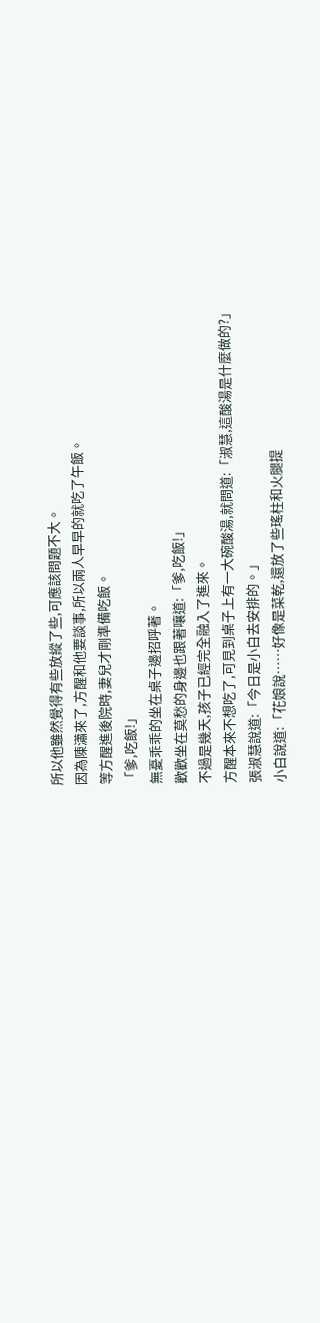所以他雖然覺得有些放縱了些,可應該問題不大。
因為陳瀟來了,方醒和他要談事,所以兩人早早的就吃了午飯。
等方醒進後院時,妻兒才剛準備吃飯。
「爹,吃飯!」
無憂乖乖的坐在桌子邊招呼著。
歡歡坐在莫愁的身邊也跟著嚷道:「爹,吃飯!」
不過是幾天,孩子已經完全融入了進來。
方醒本來不想吃了,可見到桌子上有一大碗酸湯,就問道:「淑慧,這酸湯是什麼做的?」
張淑慧說道:「今日是小白去安排的。」
小白說道:「花娘說……好像是菜乾,還放了些瑤柱和火腿提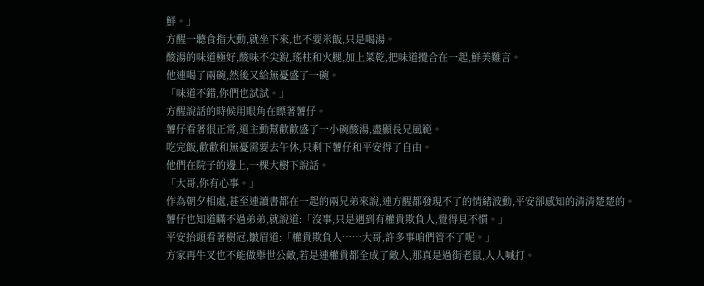鮮。」
方醒一聽食指大動,就坐下來,也不要米飯,只是喝湯。
酸湯的味道極好,酸味不尖銳,瑤柱和火腿,加上菜乾,把味道攪合在一起,鮮美難言。
他連喝了兩碗,然後又給無憂盛了一碗。
「味道不錯,你們也試試。」
方醒說話的時候用眼角在瞟著薯仔。
薯仔看著很正常,還主動幫歡歡盛了一小碗酸湯,盡顯長兄風範。
吃完飯,歡歡和無憂需要去午休,只剩下薯仔和平安得了自由。
他們在院子的邊上,一棵大樹下說話。
「大哥,你有心事。」
作為朝夕相處,甚至連讀書都在一起的兩兄弟來說,連方醒都發現不了的情緒波動,平安卻感知的清清楚楚的。
薯仔也知道瞞不過弟弟,就說道:「沒事,只是遇到有權貴欺負人,覺得見不慣。」
平安抬頭看著樹冠,皺眉道:「權貴欺負人……大哥,許多事咱們管不了呢。」
方家再牛叉也不能做舉世公敵,若是連權貴都全成了敵人,那真是過街老鼠,人人喊打。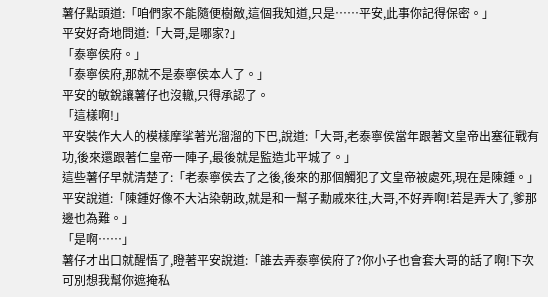薯仔點頭道:「咱們家不能隨便樹敵,這個我知道,只是……平安,此事你記得保密。」
平安好奇地問道:「大哥,是哪家?」
「泰寧侯府。」
「泰寧侯府,那就不是泰寧侯本人了。」
平安的敏銳讓薯仔也沒轍,只得承認了。
「這樣啊!」
平安裝作大人的模樣摩挲著光溜溜的下巴,說道:「大哥,老泰寧侯當年跟著文皇帝出塞征戰有功,後來還跟著仁皇帝一陣子,最後就是監造北平城了。」
這些薯仔早就清楚了:「老泰寧侯去了之後,後來的那個觸犯了文皇帝被處死,現在是陳鍾。」
平安說道:「陳鍾好像不大沾染朝政,就是和一幫子勳戚來往,大哥,不好弄啊!若是弄大了,爹那邊也為難。」
「是啊……」
薯仔才出口就醒悟了,瞪著平安說道:「誰去弄泰寧侯府了?你小子也會套大哥的話了啊!下次可別想我幫你遮掩私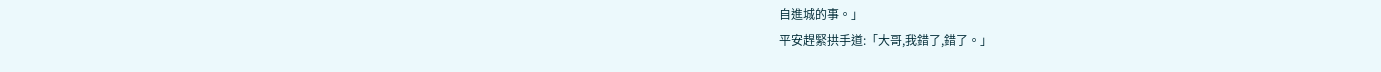自進城的事。」
平安趕緊拱手道:「大哥,我錯了,錯了。」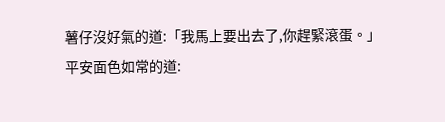薯仔沒好氣的道:「我馬上要出去了,你趕緊滾蛋。」
平安面色如常的道: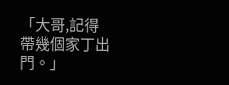「大哥,記得帶幾個家丁出門。」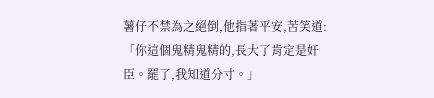薯仔不禁為之絕倒,他指著平安,苦笑道:「你這個鬼精鬼精的,長大了肯定是奸臣。罷了,我知道分寸。」